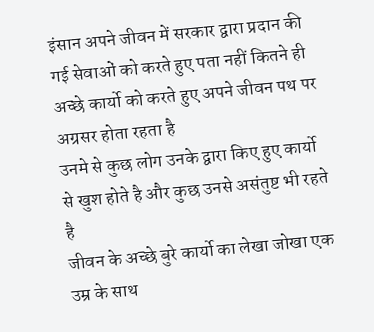इंसान अपने जीवन में सरकार द्वारा प्रदान की गई सेवाओं को करते हुए पता नहीं कितने ही अच्छे कार्यो को करते हुए अपने जीवन पथ पर अग्रसर होता रहता है
उनमे से कुछ लोग उनके द्वारा किए हुए कार्यो से खुश होते है और कुछ उनसे असंतुष्ट भी रहते है
जीवन के अच्छे बुरे कार्यो का लेखा जोखा एक उम्र के साथ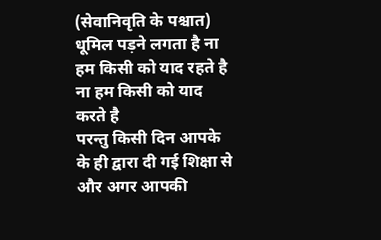(सेवानिवृति के पश्चात) धूमिल पड़ने लगता है ना हम किसी को याद रहते है ना हम किसी को याद करते है
परन्तु किसी दिन आपके के ही द्वारा दी गई शिक्षा से और अगर आपकी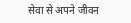सेवा से अपने जीवन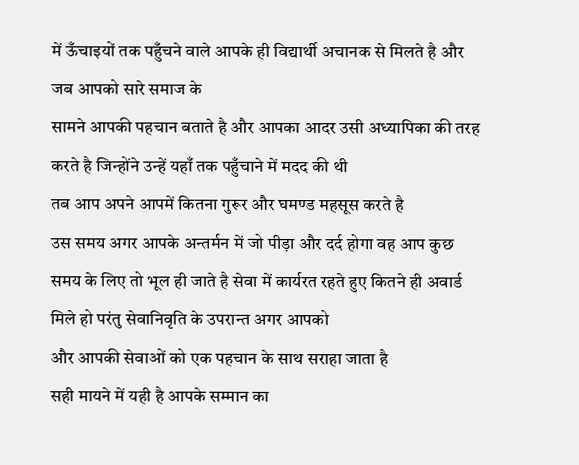में ऊँचाइयों तक पहुँचने वाले आपके ही विद्यार्थी अचानक से मिलते है और जब आपको सारे समाज के
सामने आपकी पहचान बताते है और आपका आदर उसी अध्यापिका की तरह करते है जिन्होंने उन्हें यहाँ तक पहुँचाने में मदद की थी
तब आप अपने आपमें कितना गुरूर और घमण्ड महसूस करते है
उस समय अगर आपके अन्तर्मन में जो पीड़ा और दर्द होगा वह आप कुछ समय के लिए तो भूल ही जाते है सेवा में कार्यरत रहते हुए कितने ही अवार्ड मिले हो परंतु सेवानिवृति के उपरान्त अगर आपको
और आपकी सेवाओं को एक पहचान के साथ सराहा जाता है
सही मायने में यही है आपके सम्मान का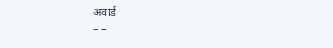अवार्ड
– –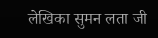लेखिका सुमन लता जी